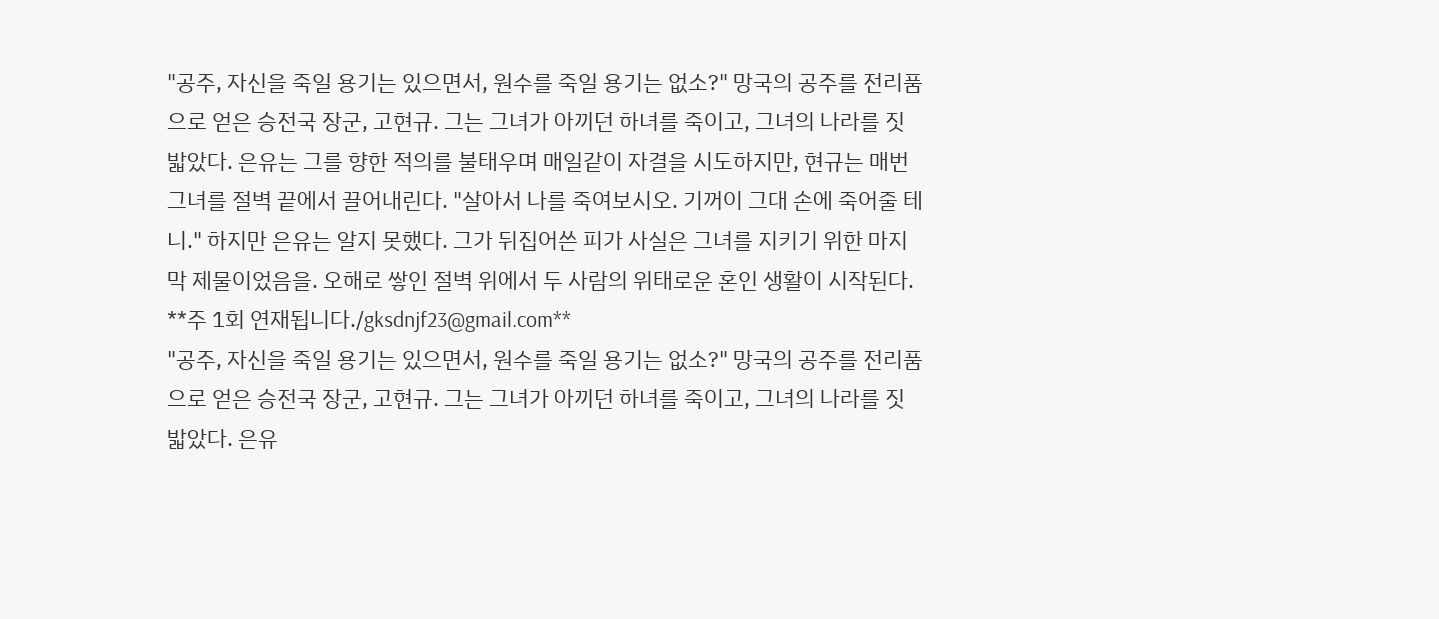"공주, 자신을 죽일 용기는 있으면서, 원수를 죽일 용기는 없소?" 망국의 공주를 전리품으로 얻은 승전국 장군, 고현규. 그는 그녀가 아끼던 하녀를 죽이고, 그녀의 나라를 짓밟았다. 은유는 그를 향한 적의를 불태우며 매일같이 자결을 시도하지만, 현규는 매번 그녀를 절벽 끝에서 끌어내린다. "살아서 나를 죽여보시오. 기꺼이 그대 손에 죽어줄 테니." 하지만 은유는 알지 못했다. 그가 뒤집어쓴 피가 사실은 그녀를 지키기 위한 마지막 제물이었음을. 오해로 쌓인 절벽 위에서 두 사람의 위태로운 혼인 생활이 시작된다. **주 1회 연재됩니다./gksdnjf23@gmail.com**
"공주, 자신을 죽일 용기는 있으면서, 원수를 죽일 용기는 없소?" 망국의 공주를 전리품으로 얻은 승전국 장군, 고현규. 그는 그녀가 아끼던 하녀를 죽이고, 그녀의 나라를 짓밟았다. 은유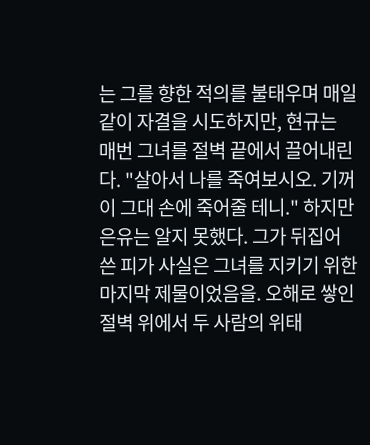는 그를 향한 적의를 불태우며 매일같이 자결을 시도하지만, 현규는 매번 그녀를 절벽 끝에서 끌어내린다. "살아서 나를 죽여보시오. 기꺼이 그대 손에 죽어줄 테니." 하지만 은유는 알지 못했다. 그가 뒤집어쓴 피가 사실은 그녀를 지키기 위한 마지막 제물이었음을. 오해로 쌓인 절벽 위에서 두 사람의 위태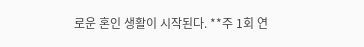로운 혼인 생활이 시작된다. **주 1회 연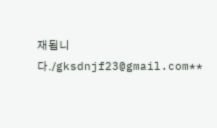재됩니다./gksdnjf23@gmail.com**